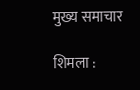मुख्य समाचार

शिमला :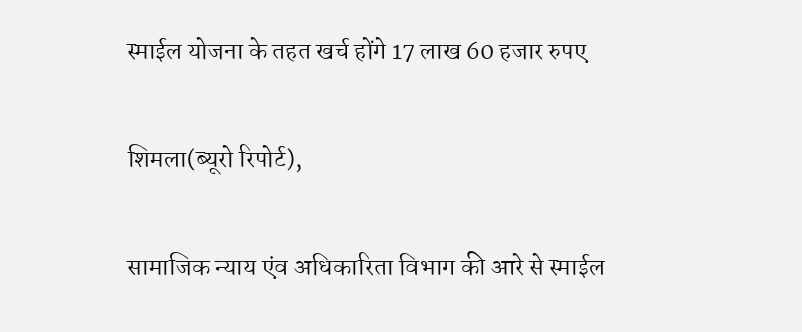स्माईल योजना के तहत खर्च होंगे 17 लाख 60 हजार रुपए

शिमला(ब्यूरो रिपोर्ट),

सामाजिक न्याय एंव अधिकारिता विभाग की आरे से स्माईल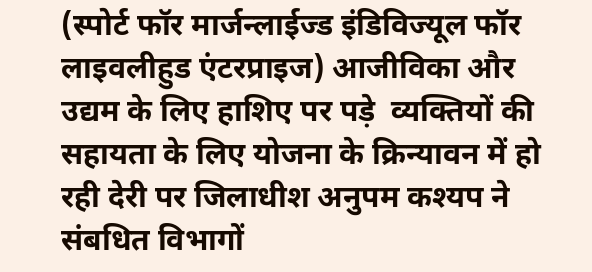(स्पोर्ट फॉर मार्जन्लाईज्ड इंडिविज्यूल फॉर लाइवलीहुड एंटरप्राइज) आजीविका और उद्यम के लिए हाशिए पर पड़े  व्यक्तियों की सहायता के लिए योजना के क्रिन्यावन में हो रही देरी पर जिलाधीश अनुपम कश्यप ने संबधित विभागों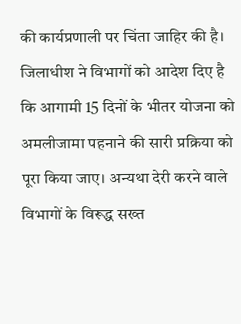की कार्यप्रणाली पर चिंता जाहिर की है। जिलाधीश ने विभागों को आदेश दिए है कि आगामी 15 दिनों के भीतर योजना को अमलीजामा पहनाने की सारी प्रक्रिया को पूरा किया जाए। अन्यथा देरी करने वाले विभागों के विरूद्ध सख्त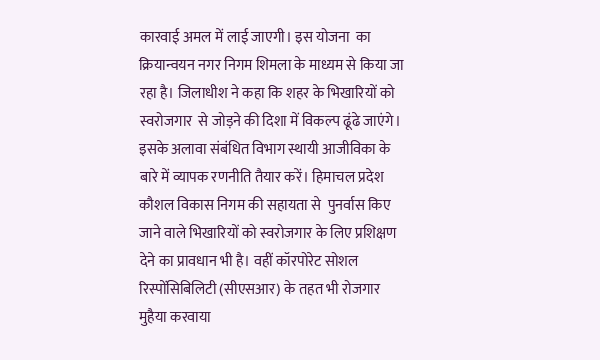कारवाई अमल में लाई जाएगी। इस योजना  का क्रियान्वयन नगर निगम शिमला के माध्यम से किया जा रहा है। जिलाधीश ने कहा कि शहर के भिखारियों को स्वरोजगार  से जोड़ने की दिशा में विकल्प ढूंढे जाएंगे। इसके अलावा संबंधित विभाग स्थायी आजीविका के बारे में व्यापक रणनीति तैयार करें। हिमाचल प्रदेश कौशल विकास निगम की सहायता से  पुनर्वास किए  जाने वाले भिखारियों को स्वरोजगार के लिए प्रशिक्षण देने का प्रावधान भी है। वहीं कॉरपोरेट सोशल रिस्पोंसिबिलिटी (सीएसआर) के तहत भी रोजगार मुहैया करवाया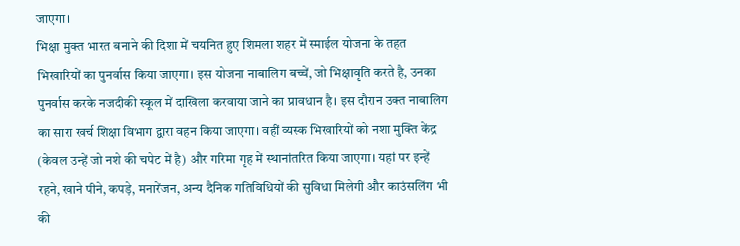जाएगा।
भिक्षा मुक्त भारत बनाने की दिशा में चयनित हुए शिमला शहर में स्माईल योजना के तहत  भिखारियों का पुनर्वास किया जाएगा। इस योजना नाबालिग बच्चें, जो भिक्षावृति करते है, उनका पुनर्वास करके नजदीकी स्कूल में दाखिला करवाया जाने का प्रावधान है। इस दौरान उक्त नाबालिग का सारा खर्च शिक्षा विभाग द्वारा वहन किया जाएगा। वहीं व्यस्क भिखारियों को नशा मुक्ति केंद्र (केवल उन्हें जो नशे की चपेट में है) और गरिमा गृह में स्थानांतरित किया जाएगा। यहां पर इन्हें रहने, खाने पीने, कपड़े, मनारेंजन, अन्य दैनिक गतिविधियों की सुविधा मिलेगी और काउंसलिंग भी की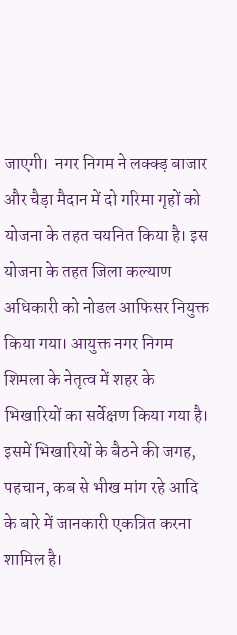जाएगी।  नगर निगम ने लक्क्ड़ बाजार और चैड़ा मैदान में दो गरिमा गृहों को  योजना के तहत चयनित किया है। इस योजना के तहत जिला कल्याण अधिकारी को नोडल आफिसर नियुक्त किया गया। आयुक्त नगर निगम शिमला के नेतृत्व में शहर के भिखारियों का सर्वेक्षण किया गया है। इसमें भिखारियों के बैठने की जगह, पहचान, कब से भीख मांग रहे आदि के बारे में जानकारी एकत्रित करना शामिल है।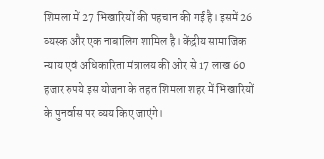शिमला में 27 भिखारियों की पहचान की गई है। इसमें 26 व्यस्क और एक नाबालिग शामिल है। केंद्रीय सामाजिक न्याय एवं अधिकारिता मंत्रालय की ओर से 17 लाख 60 हजार रुपये इस योजना के तहत शिमला शहर में भिखारियों के पुनर्वास पर व्यय किए जाएंगे।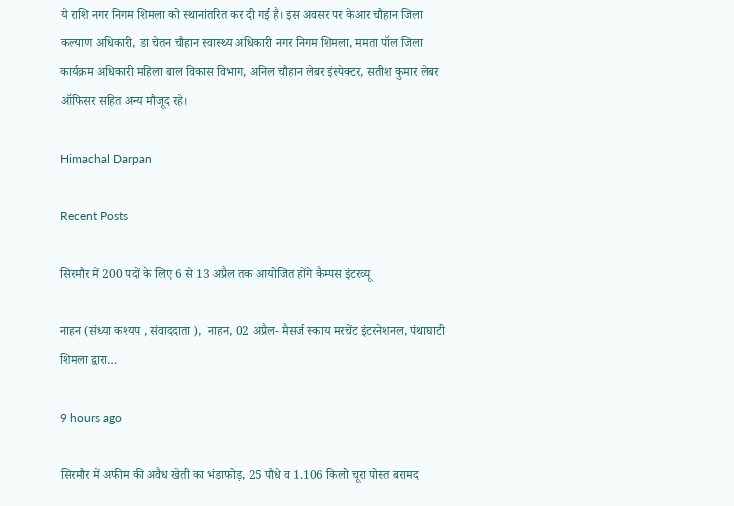ये राशि नगर निगम शिमला को स्थानांतरित कर दी गई है। इस अवसर पर केआर चौहान जिला कल्याण अधिकारी, डा चेतन चौहान स्वास्थ्य अधिकारी नगर निगम शिमला, ममता पॉल जिला कार्यक्रम अधिकारी महिला बाल विकास विभाग, अनिल चौहान लेबर इंस्पेक्टर, सतीश कुमार लेबर ऑफिसर सहित अन्य मौजूद रहे।

Himachal Darpan

Recent Posts

सिरमौर में 200 पदों के लिए 6 से 13 अप्रैल तक आयोजित होंगे कैम्पस इंटरव्यू

नाहन (संध्या कश्यप , संवाददाता ),  नाहन, 02 अप्रैल- मैसर्ज स्काय मरचेंट इंटरनेशनल, पंथाघाटी शिमला द्वारा…

9 hours ago

सिरमौर में अफीम की अवैध खेती का भंडाफोड़, 25 पौधे व 1.106 किलो चूरा पोस्त बरामद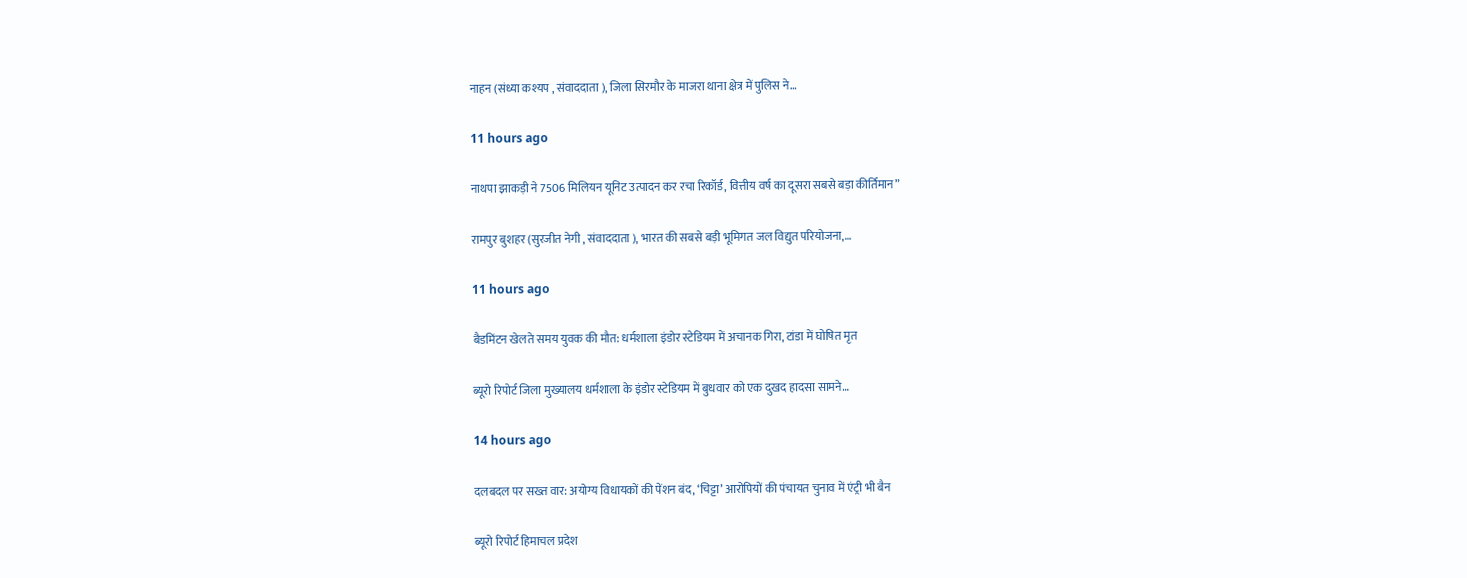नाहन (संध्या कश्यप , संवाददाता ), जिला सिरमौर के माजरा थाना क्षेत्र में पुलिस ने…

11 hours ago

नाथपा झाकड़ी ने 7506 मिलियन यूनिट उत्पादन कर रचा रिकॉर्ड, वित्तीय वर्ष का दूसरा सबसे बड़ा कीर्तिमान”

रामपुर बुशहर (सुरजीत नेगी , संवाददाता ), भारत की सबसे बड़ी भूमिगत जल विद्युत परियोजना,…

11 hours ago

बैडमिंटन खेलते समय युवक की मौत: धर्मशाला इंडोर स्टेडियम में अचानक गिरा, टांडा में घोषित मृत

ब्यूरो रिपोर्ट जिला मुख्यालय धर्मशाला के इंडोर स्टेडियम में बुधवार को एक दुखद हादसा सामने…

14 hours ago

दलबदल पर सख्त वार: अयोग्य विधायकों की पेंशन बंद, ‘चिट्टा’ आरोपियों की पंचायत चुनाव में एंट्री भी बैन

ब्यूरो रिपोर्ट हिमाचल प्रदेश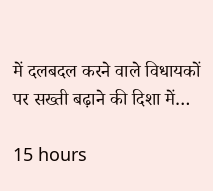में दलबदल करने वाले विधायकों पर सख्ती बढ़ाने की दिशा में…

15 hours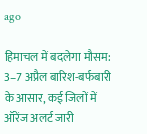ago

हिमाचल में बदलेगा मौसम: 3–7 अप्रैल बारिश-बर्फबारी के आसार, कई जिलों में ऑरेंज अलर्ट जारी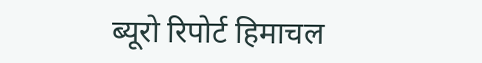ब्यूरो रिपोर्ट हिमाचल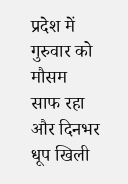प्रदेश में गुरुवार को मौसम साफ रहा और दिनभर धूप खिली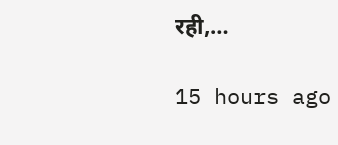रही,…

15 hours ago